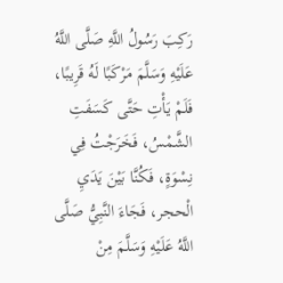رَكِبَ رَسُولُ اللَّهِ صَلَّى اللَّهُ عَلَيْهِ وَسَلَّمَ مَرْكَبًا لَهُ قَرِيبًا، فَلَمْ يَأْتِ حَتَّى كَسَفَتِ الشَّمْسُ، فَخَرَجْتُ فِي نِسْوَةٍ، فَكُنَّا بَيْنَ يَدَيِ الْحجر، فَجَاءَ النَّبِيُّ صَلَّى اللَّهُ عَلَيْهِ وَسَلَّمَ مِنْ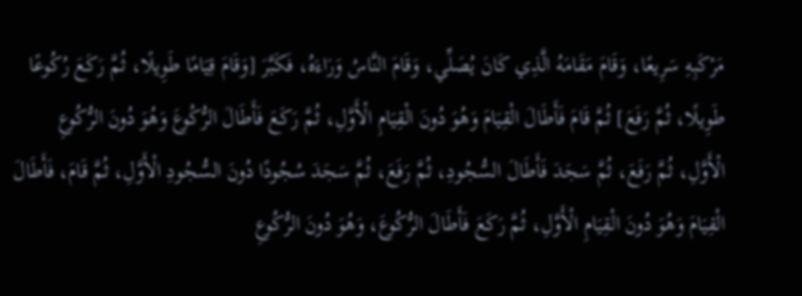مَرْكَبِهِ سَرِيعًا، وَقَامَ مَقَامَهُ الَّذِي كَانَ يُصَلِّي، وَقَامَ النَّاسُ وَرَاءَهُ، فَكَبَّرَ [وَقَامَ قِيَامًا طَوِيلًا، ثُمَّ رَكَعَ رُكُوعًا طَوِيلًا، ثُمَّ رَفَعَ] ثُمَّ قَامَ فَأَطَالَ الْقِيَامَ وَهُوَ دُونَ الْقِيَامِ الْأَوَّلِ، ثُمَّ رَكَعَ فَأَطَالَ الرُّكُوعَ وَهُوَ دُونَ الرُّكُوعِ الْأَوَّلِ، ثُمَّ رَفَعَ، ثُمَّ سَجَدَ فَأَطَالَ السُّجُودِ، ثُمَّ رَفَعَ، ثُمَّ سَجَدَ سُجُودًا دُونَ السُّجُودِ الْأَوَّلِ، ثُمَّ قَامَ، فَأَطَالَ الْقِيَامَ وَهُوَ دُونَ الْقِيَامِ الْأَوَّلِ، ثُمَّ رَكَعَ فَأَطَالَ الرُّكُوعَ، وَهُوَ دُونَ الرُّكُوعِ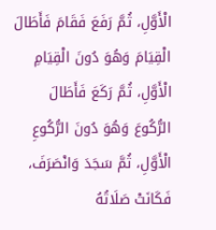الْأَوَّلِ، ثُمَّ رَفَعَ فَقَامَ فَأَطَالَ الْقِيَامَ وَهُوَ دُونَ الْقِيَامِ الْأَوَّلِ، ثُمَّ رَكَعَ فَأَطَالَ الرُّكُوعَ وَهُوَ دُونَ الرُّكُوعِ الْأَوَّلِ، ثُمَّ سَجَدَ وَانْصَرَفَ، فَكَانَتْ صَلَاتُهُ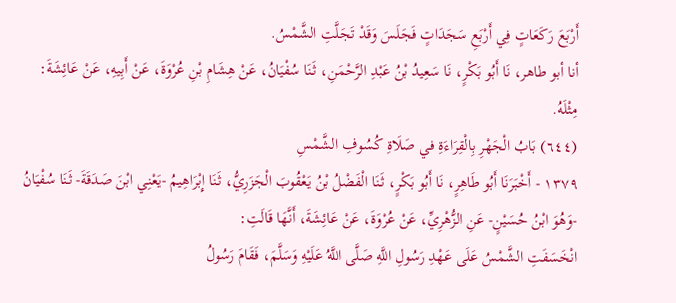أَرْبَعَ رَكَعَاتٍ فِي أَرْبَعِ سَجَدَاتٍ فَجَلَسَ وَقَدْ تَجَلَّتِ الشَّمْسُ.
أنا أبو طاهر، نَا أَبُو بَكْرٍ، نَا سَعِيدُ بْنُ عَبْدِ الرَّحْمَنِ، ثَنَا سُفْيَانُ، عَنْ هِشَامِ بْنِ عُرْوَةَ، عَنْ أَبِيهِ، عَنْ عَائِشَةَ: مِثْلَهُ.
(٦٤٤) بَابُ الْجَهْرِ بِالْقِرَاءَةِ في صَلَاةِ كُسُوفِ الشَّمْسِ
١٣٧٩ - أَخْبَرَنَا أَبُو طَاهِرٍ، نَا أَبُو بَكْرٍ، ثَنَا الْفَضْلُ بْنُ يَعْقُوبَ الْجَزَرِيُّ، ثَنَا إِبْرَاهِيمُ -يَعْنِي ابْنَ صَدَقَةَ- ثَنَا سُفْيَانُ -وَهُوَ ابْنُ حُسَيْنٍ- عَنِ الزُّهْرِيِّ، عَنْ عُرْوَةَ، عَنْ عَائِشَةَ، أَنَّهَا قَالَتِ:
انْخَسَفَتِ الشَّمْسُ عَلَى عَهْدِ رَسُولِ اللَّهِ صَلَّى اللَّهُ عَلَيْهِ وَسَلَّمَ، فَقَامَ رَسُولُ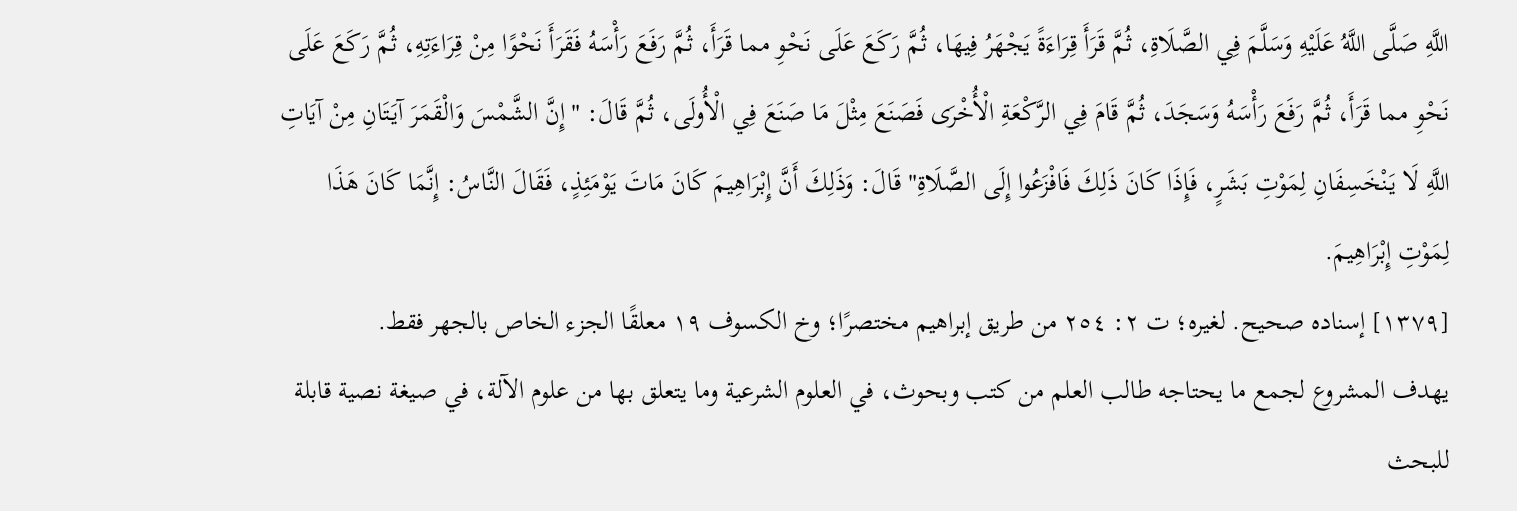اللَّهِ صَلَّى اللَّهُ عَلَيْهِ وَسَلَّمَ فِي الصَّلَاةِ، ثُمَّ قَرَأَ قِرَاءَةً يَجْهَرُ فِيهَا، ثُمَّ رَكَعَ عَلَى نَحْوِ مما قَرَأَ، ثُمَّ رَفَعَ رَأْسَهُ فَقَرَأَ نَحْوًا مِنْ قِرَاءَتِهِ، ثُمَّ رَكَعَ عَلَى نَحْوِ مما قَرَأَ، ثُمَّ رَفَعَ رَأْسَهُ وَسَجَدَ، ثُمَّ قَامَ فِي الرَّكْعَةِ الْأُخْرَى فَصَنَعَ مِثْلَ مَا صَنَعَ فِي الْأُولَى، ثُمَّ قَالَ: "إِنَّ الشَّمْسَ وَالْقَمَرَ آيَتَانِ مِنْ آيَاتِ اللَّهِ لَا يَنْخَسِفَانِ لِمَوْتِ بَشَرٍ، فَإِذَا كَانَ ذَلِكَ فَافْزَعُوا إِلَى الصَّلَاةِ" قَالَ: وَذَلِكَ أَنَّ إِبْرَاهِيمَ كَانَ مَاتَ يَوْمَئِذٍ، فَقَالَ النَّاسُ: إِنَّمَا كَانَ هَذَا لِمَوْتِ إِبْرَاهِيمَ.
[١٣٧٩] إسناده صحيح. لغيره؛ ت ٢: ٢٥٤ من طريق إبراهيم مختصرًا؛ وخ الكسوف ١٩ معلقًا الجزء الخاص بالجهر فقط.
يهدف المشروع لجمع ما يحتاجه طالب العلم من كتب وبحوث، في العلوم الشرعية وما يتعلق بها من علوم الآلة، في صيغة نصية قابلة للبحث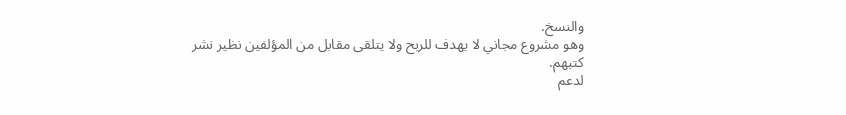والنسخ.
وهو مشروع مجاني لا يهدف للربح ولا يتلقى مقابل من المؤلفين نظير نشر كتبهم.
لدعم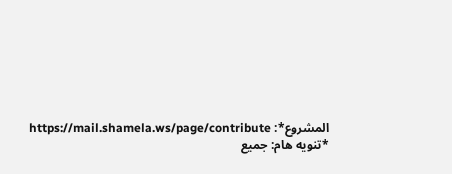المشروع*: https://mail.shamela.ws/page/contribute
*تنويه هام: جميع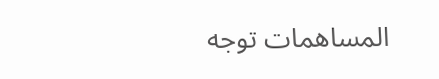المساهمات توجه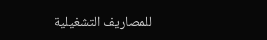للمصاريف التشغيلية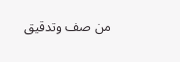من صف وتدقيق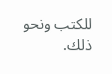للكتب ونحو ذلك.